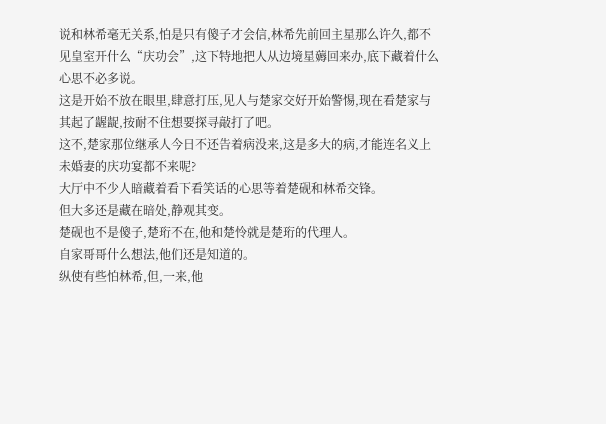说和林希毫无关系,怕是只有傻子才会信,林希先前回主星那么许久,都不见皇室开什么“庆功会”,这下特地把人从边境星薅回来办,底下藏着什么心思不必多说。
这是开始不放在眼里,肆意打压,见人与楚家交好开始警惕,现在看楚家与其起了龌龊,按耐不住想要探寻敲打了吧。
这不,楚家那位继承人今日不还告着病没来,这是多大的病,才能连名义上未婚妻的庆功宴都不来呢?
大厅中不少人暗藏着看下看笑话的心思等着楚砚和林希交锋。
但大多还是藏在暗处,静观其变。
楚砚也不是傻子,楚珩不在,他和楚怜就是楚珩的代理人。
自家哥哥什么想法,他们还是知道的。
纵使有些怕林希,但,一来,他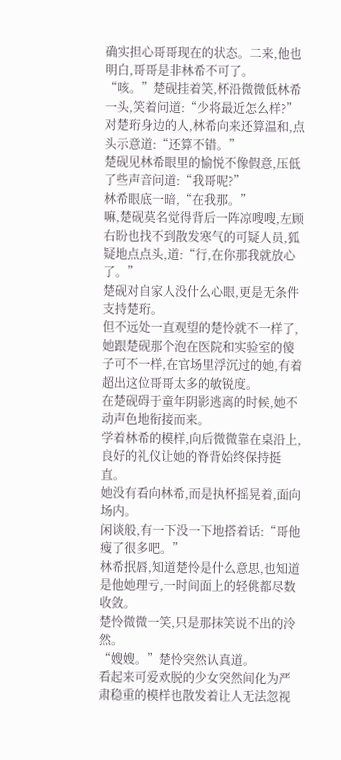确实担心哥哥现在的状态。二来,他也明白,哥哥是非林希不可了。
“咳。”楚砚挂着笑,杯沿微微低林希一头,笑着问道:“少将最近怎么样?”
对楚珩身边的人,林希向来还算温和,点头示意道:“还算不错。”
楚砚见林希眼里的愉悦不像假意,压低了些声音问道:“我哥呢?”
林希眼底一暗,“在我那。”
嘛,楚砚莫名觉得背后一阵凉嗖嗖,左顾右盼也找不到散发寒气的可疑人员,狐疑地点点头,道:“行,在你那我就放心了。”
楚砚对自家人没什么心眼,更是无条件支持楚珩。
但不远处一直观望的楚怜就不一样了,她跟楚砚那个泡在医院和实验室的傻子可不一样,在官场里浮沉过的她,有着超出这位哥哥太多的敏锐度。
在楚砚碍于童年阴影逃离的时候,她不动声色地衔接而来。
学着林希的模样,向后微微靠在桌沿上,良好的礼仪让她的脊背始终保持挺直。
她没有看向林希,而是执杯摇晃着,面向场内。
闲谈般,有一下没一下地搭着话:“哥他瘦了很多吧。”
林希抿唇,知道楚怜是什么意思,也知道是他她理亏,一时间面上的轻佻都尽数收敛。
楚怜微微一笑,只是那抹笑说不出的泠然。
“嫂嫂。”楚怜突然认真道。
看起来可爱欢脱的少女突然间化为严肃稳重的模样也散发着让人无法忽视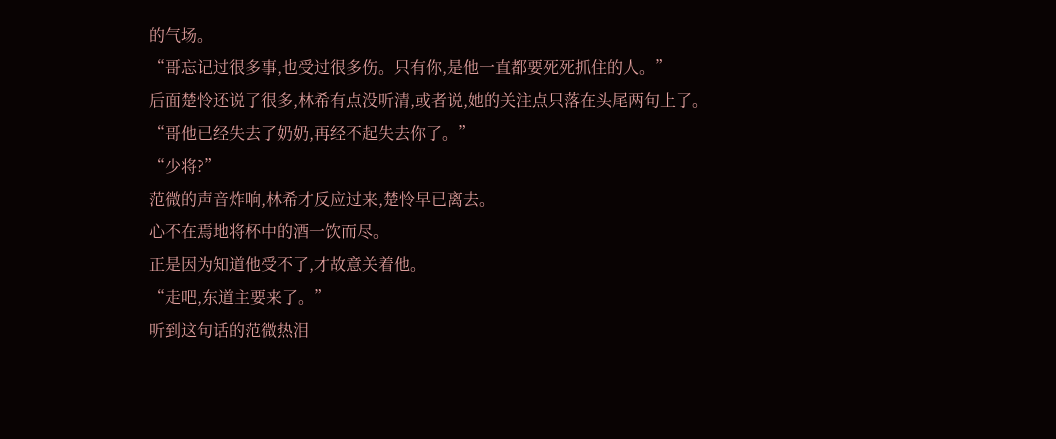的气场。
“哥忘记过很多事,也受过很多伤。只有你,是他一直都要死死抓住的人。”
后面楚怜还说了很多,林希有点没听清,或者说,她的关注点只落在头尾两句上了。
“哥他已经失去了奶奶,再经不起失去你了。”
“少将?”
范微的声音炸响,林希才反应过来,楚怜早已离去。
心不在焉地将杯中的酒一饮而尽。
正是因为知道他受不了,才故意关着他。
“走吧,东道主要来了。”
听到这句话的范微热泪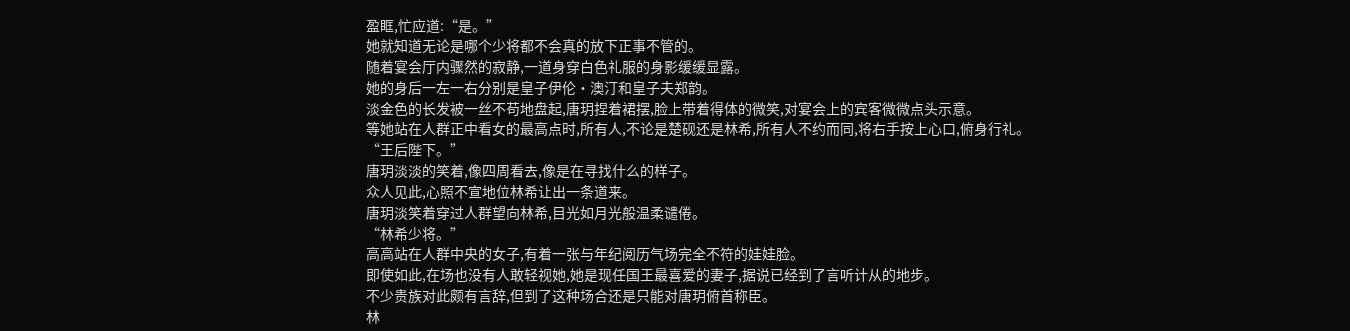盈眶,忙应道:“是。”
她就知道无论是哪个少将都不会真的放下正事不管的。
随着宴会厅内骤然的寂静,一道身穿白色礼服的身影缓缓显露。
她的身后一左一右分别是皇子伊伦·澳汀和皇子夫郑韵。
淡金色的长发被一丝不苟地盘起,唐玥捏着裙摆,脸上带着得体的微笑,对宴会上的宾客微微点头示意。
等她站在人群正中看女的最高点时,所有人,不论是楚砚还是林希,所有人不约而同,将右手按上心口,俯身行礼。
“王后陛下。”
唐玥淡淡的笑着,像四周看去,像是在寻找什么的样子。
众人见此,心照不宣地位林希让出一条道来。
唐玥淡笑着穿过人群望向林希,目光如月光般温柔谴倦。
“林希少将。”
高高站在人群中央的女子,有着一张与年纪阅历气场完全不符的娃娃脸。
即使如此,在场也没有人敢轻视她,她是现任国王最喜爱的妻子,据说已经到了言听计从的地步。
不少贵族对此颇有言辞,但到了这种场合还是只能对唐玥俯首称臣。
林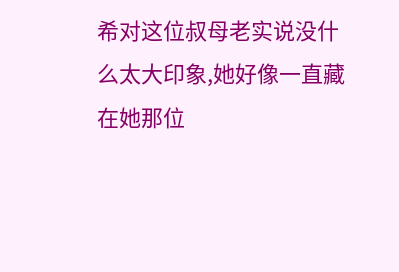希对这位叔母老实说没什么太大印象,她好像一直藏在她那位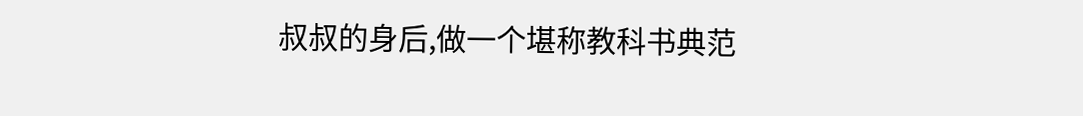叔叔的身后,做一个堪称教科书典范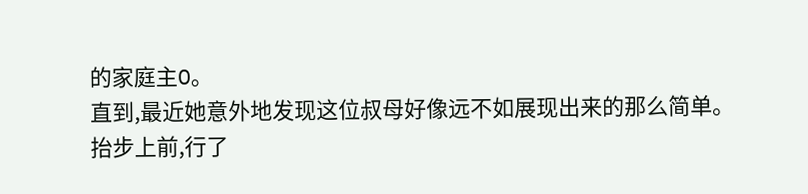的家庭主O。
直到,最近她意外地发现这位叔母好像远不如展现出来的那么简单。
抬步上前,行了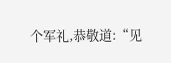个军礼,恭敬道:“见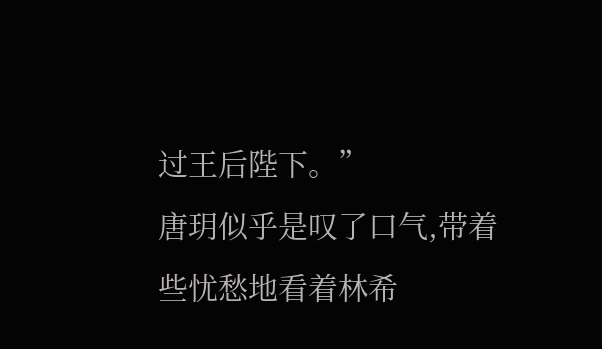过王后陛下。”
唐玥似乎是叹了口气,带着些忧愁地看着林希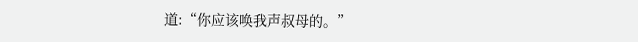道:“你应该唤我声叔母的。”